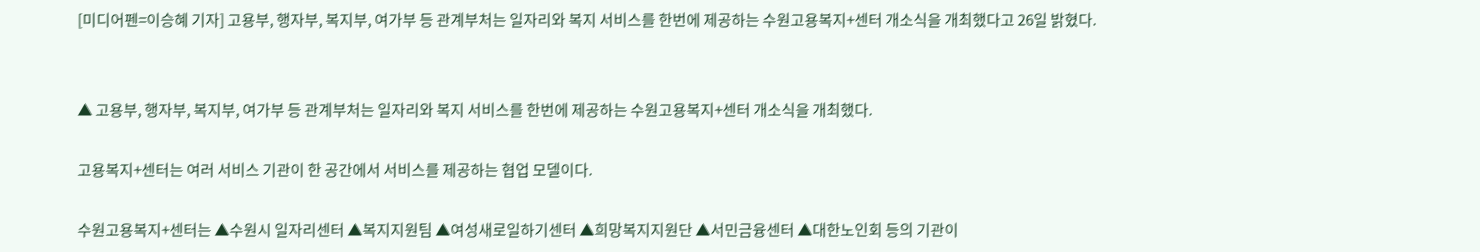[미디어펜=이승혜 기자] 고용부, 행자부, 복지부, 여가부 등 관계부처는 일자리와 복지 서비스를 한번에 제공하는 수원고용복지+센터 개소식을 개최했다고 26일 밝혔다.


▲ 고용부, 행자부, 복지부, 여가부 등 관계부처는 일자리와 복지 서비스를 한번에 제공하는 수원고용복지+센터 개소식을 개최했다.

고용복지+센터는 여러 서비스 기관이 한 공간에서 서비스를 제공하는 협업 모델이다.

수원고용복지+센터는 ▲수원시 일자리센터 ▲복지지원팀 ▲여성새로일하기센터 ▲희망복지지원단 ▲서민금융센터 ▲대한노인회 등의 기관이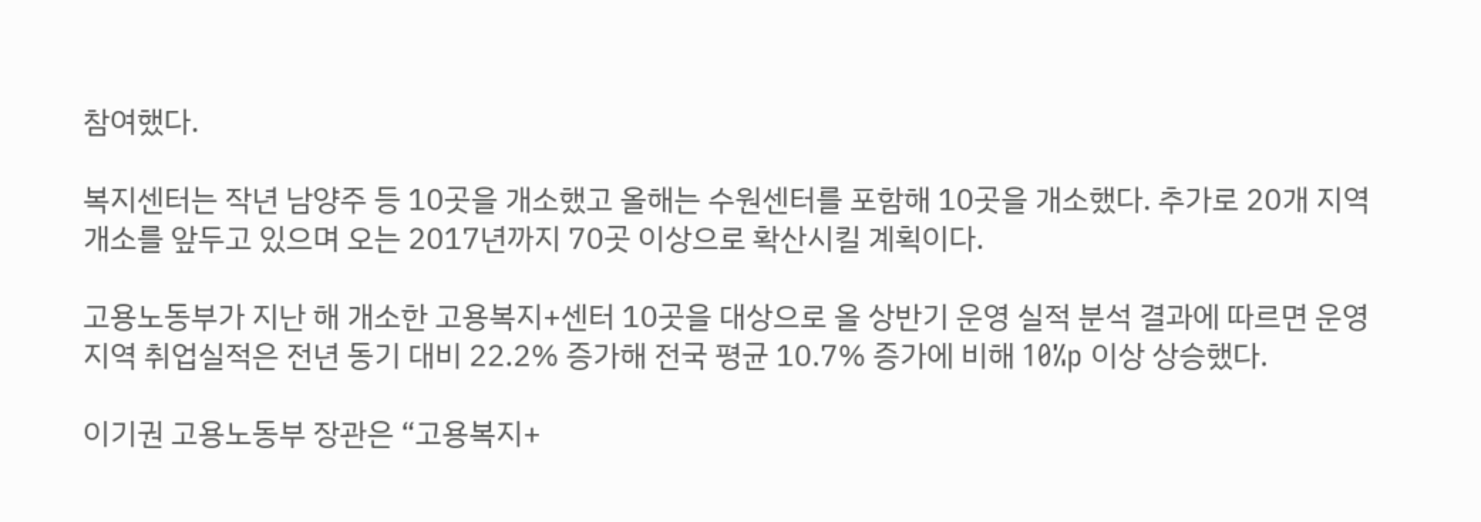참여했다.

복지센터는 작년 남양주 등 10곳을 개소했고 올해는 수원센터를 포함해 10곳을 개소했다. 추가로 20개 지역 개소를 앞두고 있으며 오는 2017년까지 70곳 이상으로 확산시킬 계획이다.

고용노동부가 지난 해 개소한 고용복지+센터 10곳을 대상으로 올 상반기 운영 실적 분석 결과에 따르면 운영 지역 취업실적은 전년 동기 대비 22.2% 증가해 전국 평균 10.7% 증가에 비해 10%p 이상 상승했다.

이기권 고용노동부 장관은 “고용복지+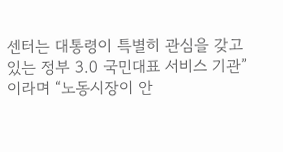센터는 대통령이 특별히 관심을 갖고 있는 정부 3.0 국민대표 서비스 기관”이라며 “노동시장이 안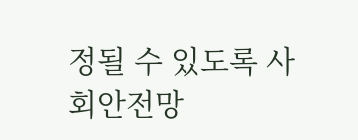정될 수 있도록 사회안전망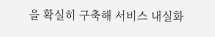을 확실히 구축해 서비스 내실화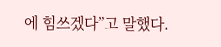에 힘쓰겠다”고 말했다.